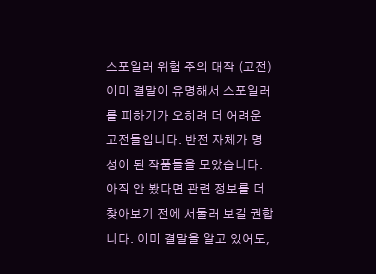스포일러 위험 주의 대작 (고전)
이미 결말이 유명해서 스포일러를 피하기가 오히려 더 어려운 고전들입니다. 반전 자체가 명성이 된 작품들을 모았습니다. 아직 안 봤다면 관련 정보를 더 찾아보기 전에 서둘러 보길 권합니다. 이미 결말을 알고 있어도,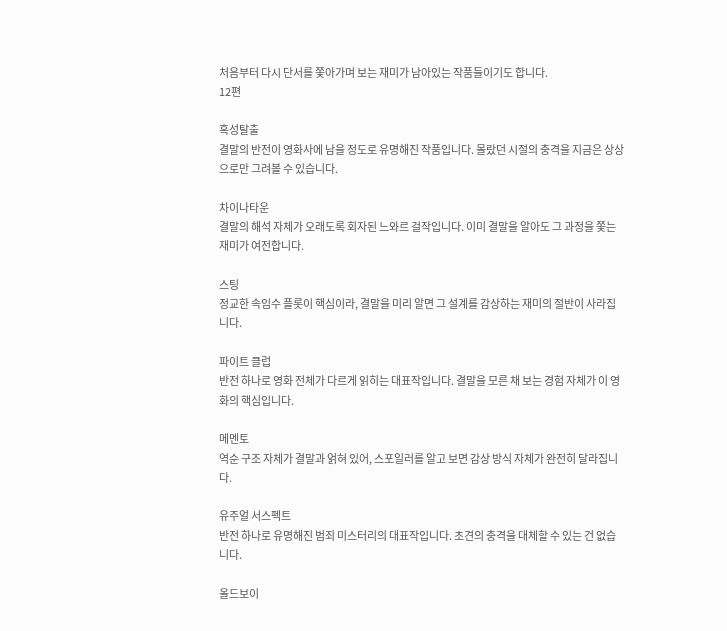처음부터 다시 단서를 쫓아가며 보는 재미가 남아있는 작품들이기도 합니다.
12편

혹성탈출
결말의 반전이 영화사에 남을 정도로 유명해진 작품입니다. 몰랐던 시절의 충격을 지금은 상상으로만 그려볼 수 있습니다.

차이나타운
결말의 해석 자체가 오래도록 회자된 느와르 걸작입니다. 이미 결말을 알아도 그 과정을 쫓는 재미가 여전합니다.

스팅
정교한 속임수 플롯이 핵심이라, 결말을 미리 알면 그 설계를 감상하는 재미의 절반이 사라집니다.

파이트 클럽
반전 하나로 영화 전체가 다르게 읽히는 대표작입니다. 결말을 모른 채 보는 경험 자체가 이 영화의 핵심입니다.

메멘토
역순 구조 자체가 결말과 얽혀 있어, 스포일러를 알고 보면 감상 방식 자체가 완전히 달라집니다.

유주얼 서스펙트
반전 하나로 유명해진 범죄 미스터리의 대표작입니다. 초견의 충격을 대체할 수 있는 건 없습니다.

올드보이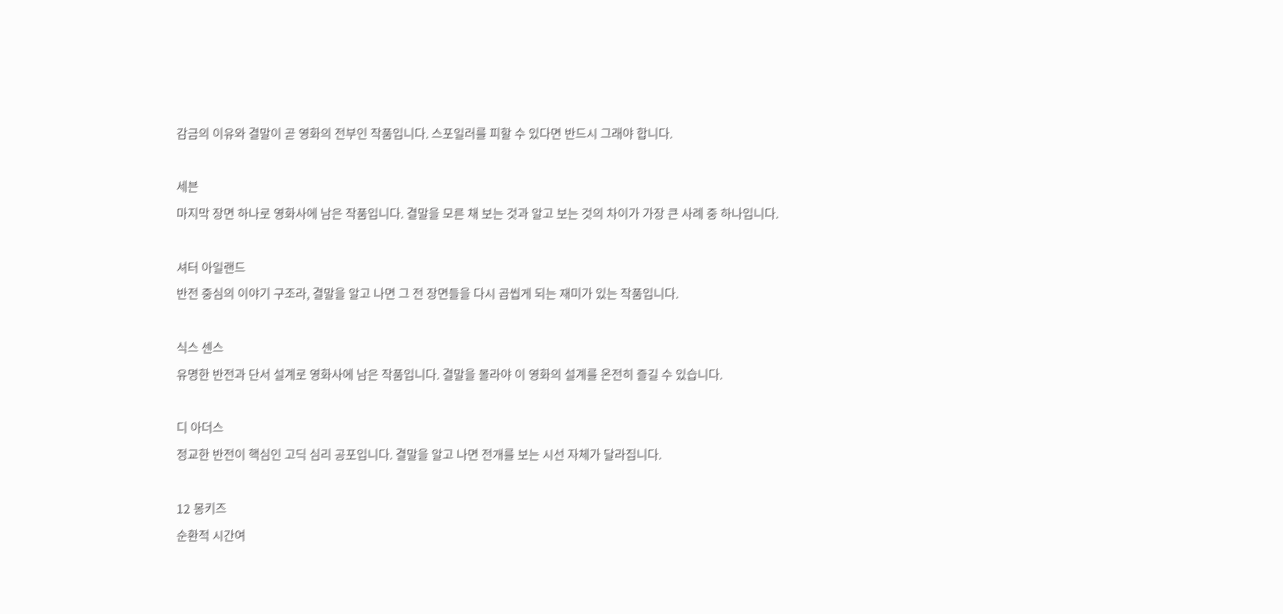감금의 이유와 결말이 곧 영화의 전부인 작품입니다. 스포일러를 피할 수 있다면 반드시 그래야 합니다.

세븐
마지막 장면 하나로 영화사에 남은 작품입니다. 결말을 모른 채 보는 것과 알고 보는 것의 차이가 가장 큰 사례 중 하나입니다.

셔터 아일랜드
반전 중심의 이야기 구조라, 결말을 알고 나면 그 전 장면들을 다시 곱씹게 되는 재미가 있는 작품입니다.

식스 센스
유명한 반전과 단서 설계로 영화사에 남은 작품입니다. 결말을 몰라야 이 영화의 설계를 온전히 즐길 수 있습니다.

디 아더스
정교한 반전이 핵심인 고딕 심리 공포입니다. 결말을 알고 나면 전개를 보는 시선 자체가 달라집니다.

12 몽키즈
순환적 시간여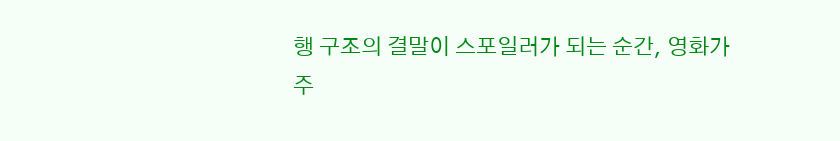행 구조의 결말이 스포일러가 되는 순간, 영화가 주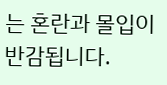는 혼란과 몰입이 반감됩니다.